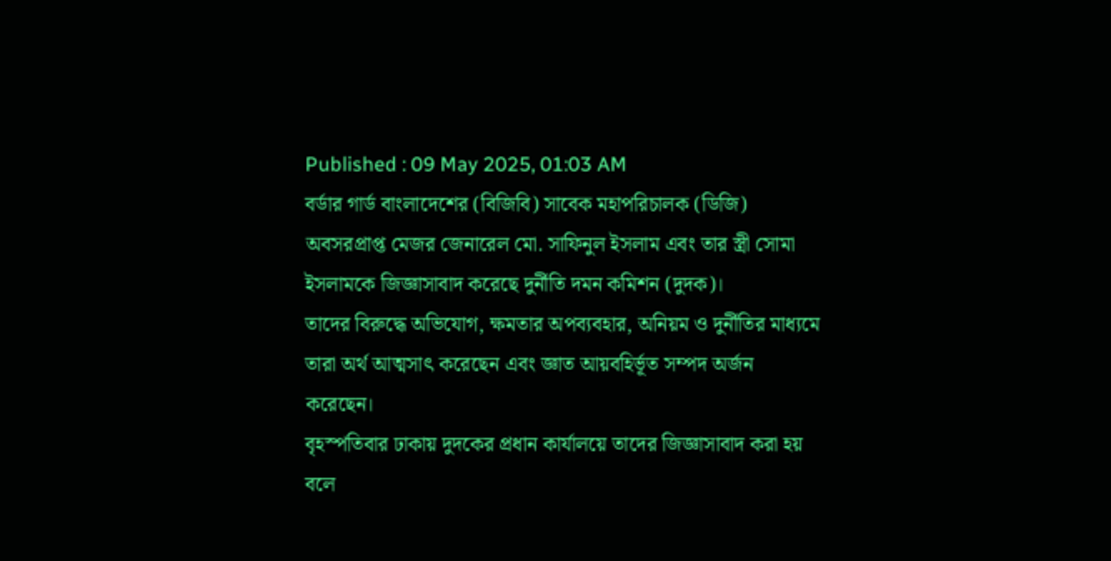Published : 09 May 2025, 01:03 AM
বর্ডার গার্ড বাংলাদেশের (বিজিবি) সাবেক মহাপরিচালক (ডিজি) অবসরপ্রাপ্ত মেজর জেনারেল মো. সাফিনুল ইসলাম এবং তার স্ত্রী সোমা ইসলামকে জিজ্ঞাসাবাদ করেছে দুর্নীতি দমন কমিশন (দুদক)।
তাদের বিরুদ্ধে অভিযোগ, ক্ষমতার অপব্যবহার, অনিয়ম ও দুর্নীতির মাধ্যমে তারা অর্থ আত্মসাৎ করেছেন এবং জ্ঞাত আয়বহির্ভূত সম্পদ অর্জন করেছেন।
বৃহস্পতিবার ঢাকায় দুদকের প্রধান কার্যালয়ে তাদের জিজ্ঞাসাবাদ করা হয় বলে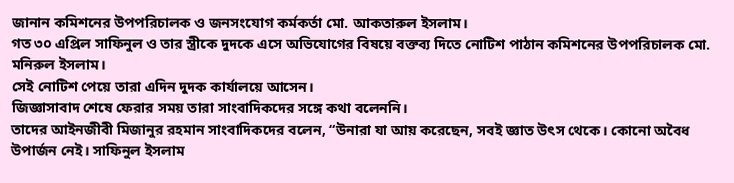জানান কমিশনের উপপরিচালক ও জনসংযোগ কর্মকর্তা মো. আকতারুল ইসলাম।
গত ৩০ এপ্রিল সাফিনুল ও তার স্ত্রীকে দুদকে এসে অভিযোগের বিষয়ে বক্তব্য দিতে নোটিশ পাঠান কমিশনের উপপরিচালক মো. মনিরুল ইসলাম।
সেই নোটিশ পেয়ে তারা এদিন দুদক কার্যালয়ে আসেন।
জিজ্ঞাসাবাদ শেষে ফেরার সময় তারা সাংবাদিকদের সঙ্গে কথা বলেননি।
তাদের আইনজীবী মিজানুর রহমান সাংবাদিকদের বলেন, “উনারা যা আয় করেছেন, সবই জ্ঞাত উৎস থেকে। কোনো অবৈধ উপার্জন নেই। সাফিনুল ইসলাম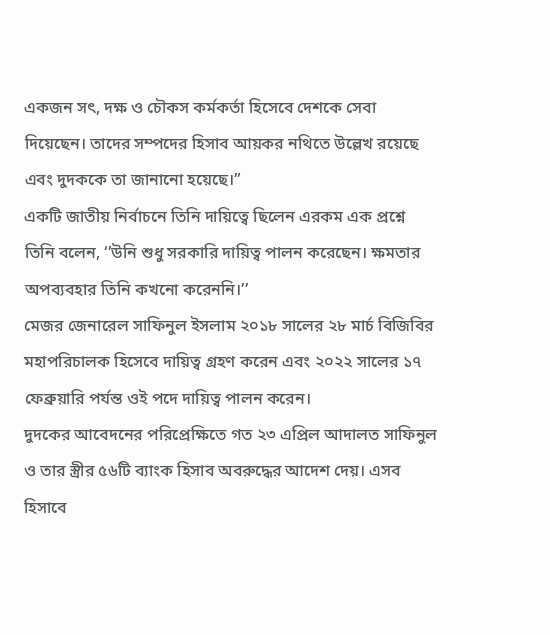একজন সৎ, দক্ষ ও চৌকস কর্মকর্তা হিসেবে দেশকে সেবা দিয়েছেন। তাদের সম্পদের হিসাব আয়কর নথিতে উল্লেখ রয়েছে এবং দুদককে তা জানানো হয়েছে।”
একটি জাতীয় নির্বাচনে তিনি দায়িত্বে ছিলেন এরকম এক প্রশ্নে তিনি বলেন, ‘’উনি শুধু সরকারি দায়িত্ব পালন করেছেন। ক্ষমতার অপব্যবহার তিনি কখনো করেননি।’’
মেজর জেনারেল সাফিনুল ইসলাম ২০১৮ সালের ২৮ মার্চ বিজিবির মহাপরিচালক হিসেবে দায়িত্ব গ্রহণ করেন এবং ২০২২ সালের ১৭ ফেব্রুয়ারি পর্যন্ত ওই পদে দায়িত্ব পালন করেন।
দুদকের আবেদনের পরিপ্রেক্ষিতে গত ২৩ এপ্রিল আদালত সাফিনুল ও তার স্ত্রীর ৫৬টি ব্যাংক হিসাব অবরুদ্ধের আদেশ দেয়। এসব হিসাবে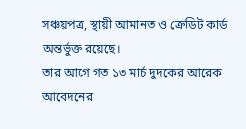সঞ্চয়পত্র, স্থায়ী আমানত ও ক্রেডিট কার্ড অন্তর্ভুক্ত রয়েছে।
তার আগে গত ১৩ মার্চ দুদকের আরেক আবেদনের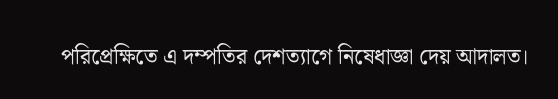পরিপ্রেক্ষিতে এ দম্পতির দেশত্যাগে নিষেধাজ্ঞা দেয় আদালত।